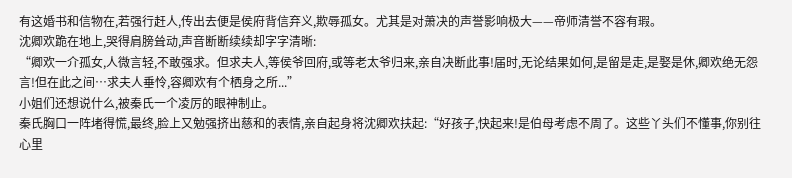有这婚书和信物在,若强行赶人,传出去便是侯府背信弃义,欺辱孤女。尤其是对萧决的声誉影响极大——帝师清誉不容有瑕。
沈卿欢跪在地上,哭得肩膀耸动,声音断断续续却字字清晰:
“卿欢一介孤女,人微言轻,不敢强求。但求夫人,等侯爷回府,或等老太爷归来,亲自决断此事!届时,无论结果如何,是留是走,是娶是休,卿欢绝无怨言!但在此之间…求夫人垂怜,容卿欢有个栖身之所...”
小姐们还想说什么,被秦氏一个凌厉的眼神制止。
秦氏胸口一阵堵得慌,最终,脸上又勉强挤出慈和的表情,亲自起身将沈卿欢扶起:“好孩子,快起来!是伯母考虑不周了。这些丫头们不懂事,你别往心里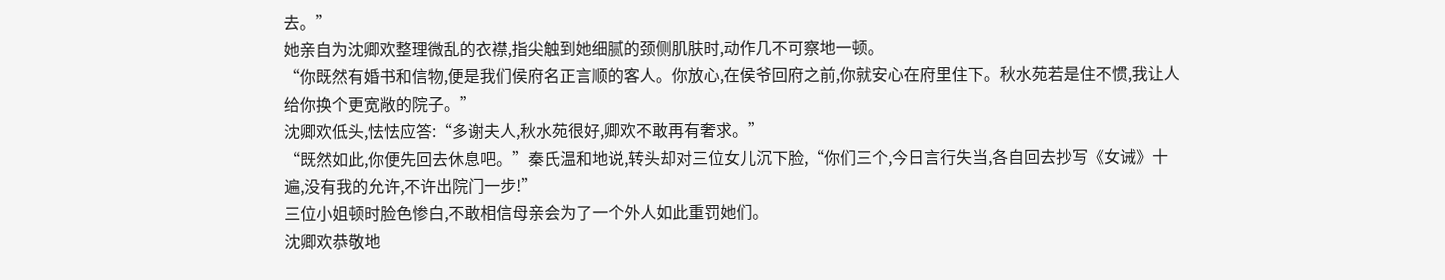去。”
她亲自为沈卿欢整理微乱的衣襟,指尖触到她细腻的颈侧肌肤时,动作几不可察地一顿。
“你既然有婚书和信物,便是我们侯府名正言顺的客人。你放心,在侯爷回府之前,你就安心在府里住下。秋水苑若是住不惯,我让人给你换个更宽敞的院子。”
沈卿欢低头,怯怯应答:“多谢夫人,秋水苑很好,卿欢不敢再有奢求。”
“既然如此,你便先回去休息吧。”秦氏温和地说,转头却对三位女儿沉下脸,“你们三个,今日言行失当,各自回去抄写《女诫》十遍,没有我的允许,不许出院门一步!”
三位小姐顿时脸色惨白,不敢相信母亲会为了一个外人如此重罚她们。
沈卿欢恭敬地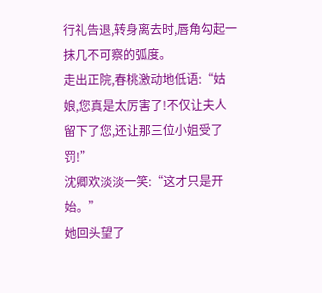行礼告退,转身离去时,唇角勾起一抹几不可察的弧度。
走出正院,春桃激动地低语:“姑娘,您真是太厉害了!不仅让夫人留下了您,还让那三位小姐受了罚!”
沈卿欢淡淡一笑:“这才只是开始。”
她回头望了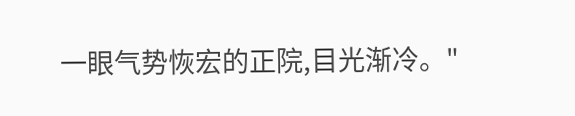一眼气势恢宏的正院,目光渐冷。"